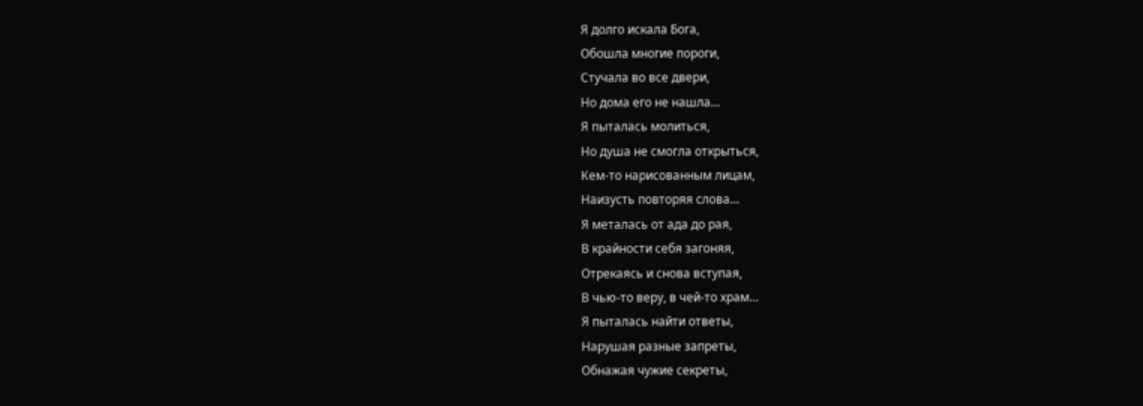Я долго искала Бога,
Обошла многие пороги,
Стучала во все двери,
Но дома его не нашла…
Я пыталась молиться,
Но душа не смогла открыться,
Кем-то нарисованным лицам,
Наизусть повторяя слова…
Я металась от ада до рая,
В крайности себя загоняя,
Отрекаясь и снова вступая,
В чью-то веру, в чей-то храм…
Я пыталась найти ответы,
Нарушая разные запреты,
Обнажая чужие секреты,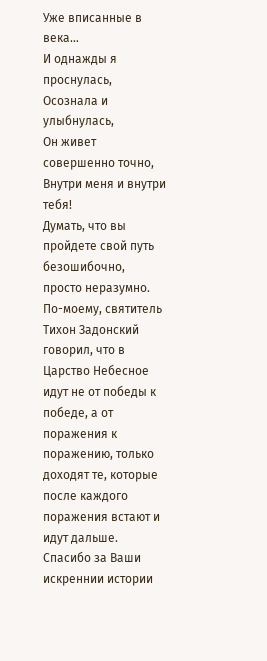Уже вписанные в века…
И однажды я проснулась,
Осознала и улыбнулась,
Он живет совершенно точно,
Внутри меня и внутри тебя!
Думать, что вы пройдете свой путь безошибочно, просто неразумно. По-моему, святитель Тихон Задонский говорил, что в Царство Небесное идут не от победы к победе, а от поражения к поражению, только доходят те, которые после каждого поражения встают и идут дальше.
Спасибо за Ваши искреннии истории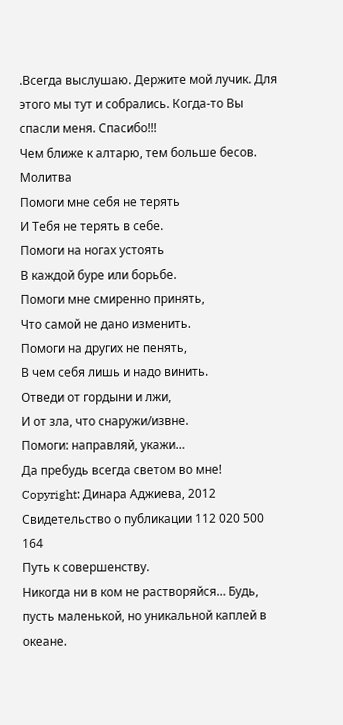.Всегда выслушаю. Держите мой лучик. Для этого мы тут и собрались. Когда-то Вы спасли меня. Спасибо!!!
Чем ближе к алтарю, тем больше бесов.
Молитва
Помоги мне себя не терять
И Тебя не терять в себе.
Помоги на ногах устоять
В каждой буре или борьбе.
Помоги мне смиренно принять,
Что самой не дано изменить.
Помоги на других не пенять,
В чем себя лишь и надо винить.
Отведи от гордыни и лжи,
И от зла, что снаружи/извне.
Помоги: направляй, укажи…
Да пребудь всегда светом во мне!
Copyright: Динара Аджиева, 2012
Свидетельство о публикации 112 020 500 164
Путь к совершенству.
Никогда ни в ком не растворяйся… Будь, пусть маленькой, но уникальной каплей в океане.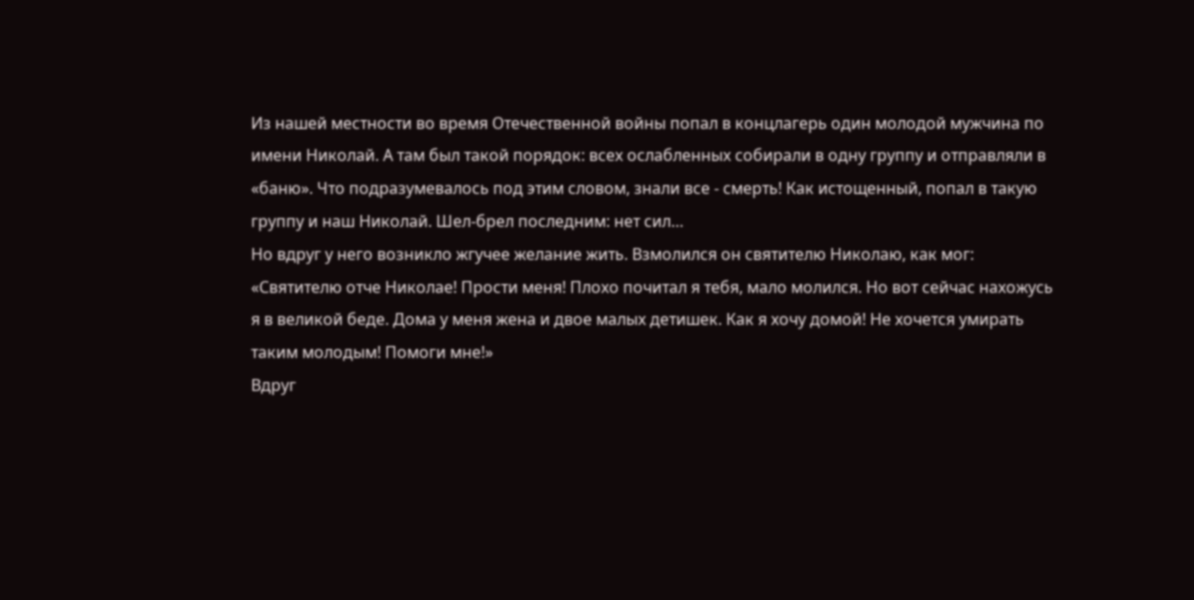Из нашей местности во время Отечественной войны попал в концлагерь один молодой мужчина по имени Николай. А там был такой порядок: всех ослабленных собирали в одну группу и отправляли в «баню». Что подразумевалось под этим словом, знали все - смерть! Как истощенный, попал в такую группу и наш Николай. Шел-брел последним: нет сил…
Но вдруг у него возникло жгучее желание жить. Взмолился он святителю Николаю, как мог: «Святителю отче Николае! Прости меня! Плохо почитал я тебя, мало молился. Но вот сейчас нахожусь я в великой беде. Дома у меня жена и двое малых детишек. Как я хочу домой! Не хочется умирать таким молодым! Помоги мне!»
Вдруг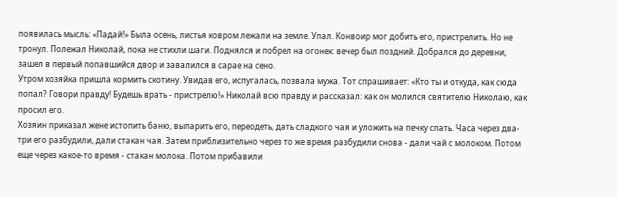появилась мысль: «Падай!» Была осень, листья ковром лежали на земле. Упал. Конвоир мог добить его, пристрелить. Но не тронул. Полежал Николай, пока не стихли шаги. Поднялся и побрел на огонек: вечер был поздний. Добрался до деревни, зашел в первый попавшийся двор и завалился в сарае на сено.
Утром хозяйка пришла кормить скотину. Увидав его, испугалась, позвала мужа. Тот спрашивает: «Кто ты и откуда, как сюда попал? Говори правду! Будешь врать - пристрелю!» Николай всю правду и рассказал: как он молился святителю Николаю, как просил его.
Хозяин приказал жене истопить баню, выпарить его, переодеть, дать сладкого чая и уложить на печку спать. Часа через два-три его разбудили, дали стакан чая. Затем приблизительно через то же время разбудили снова - дали чай с молоком. Потом еще через какое-то время - стакан молока. Потом прибавили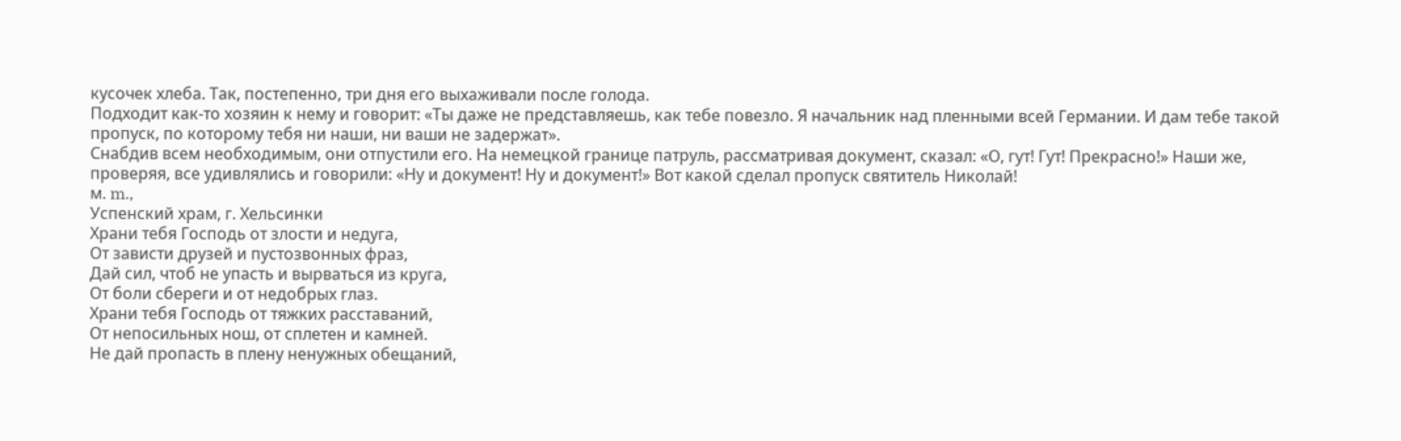кусочек хлеба. Так, постепенно, три дня его выхаживали после голода.
Подходит как-то хозяин к нему и говорит: «Ты даже не представляешь, как тебе повезло. Я начальник над пленными всей Германии. И дам тебе такой пропуск, по которому тебя ни наши, ни ваши не задержат».
Снабдив всем необходимым, они отпустили его. На немецкой границе патруль, рассматривая документ, сказал: «О, гут! Гут! Прекрасно!» Наши же, проверяя, все удивлялись и говорили: «Ну и документ! Ну и документ!» Вот какой сделал пропуск святитель Николай!
м. m.,
Успенский храм, г. Хельсинки
Храни тебя Господь от злости и недуга,
От зависти друзей и пустозвонных фраз,
Дай сил, чтоб не упасть и вырваться из круга,
От боли сбереги и от недобрых глаз.
Храни тебя Господь от тяжких расставаний,
От непосильных нош, от сплетен и камней.
Не дай пропасть в плену ненужных обещаний,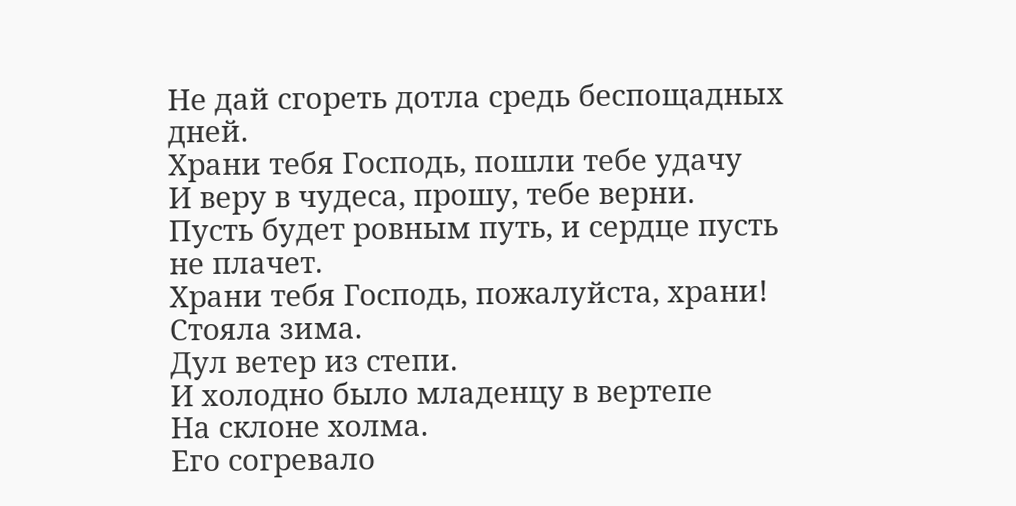Не дай сгореть дотла средь беспощадных дней.
Храни тебя Господь, пошли тебе удачу
И веру в чудеса, прошу, тебе верни.
Пусть будет ровным путь, и сердце пусть не плачет.
Храни тебя Господь, пожалуйста, храни!
Стояла зима.
Дул ветер из степи.
И холодно было младенцу в вертепе
На склоне холма.
Его согревало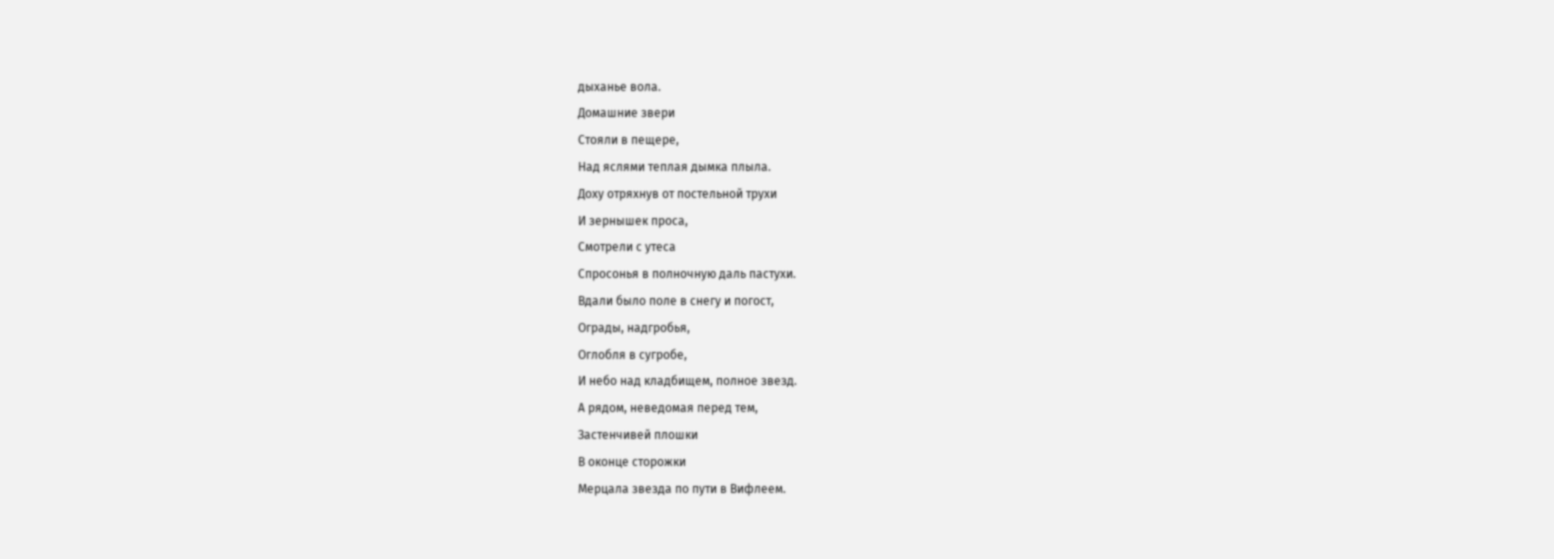дыханье вола.
Домашние звери
Стояли в пещере,
Над яслями теплая дымка плыла.
Доху отряхнув от постельной трухи
И зернышек проса,
Смотрели с утеса
Спросонья в полночную даль пастухи.
Вдали было поле в снегу и погост,
Ограды, надгробья,
Оглобля в сугробе,
И небо над кладбищем, полное звезд.
А рядом, неведомая перед тем,
Застенчивей плошки
В оконце сторожки
Мерцала звезда по пути в Вифлеем.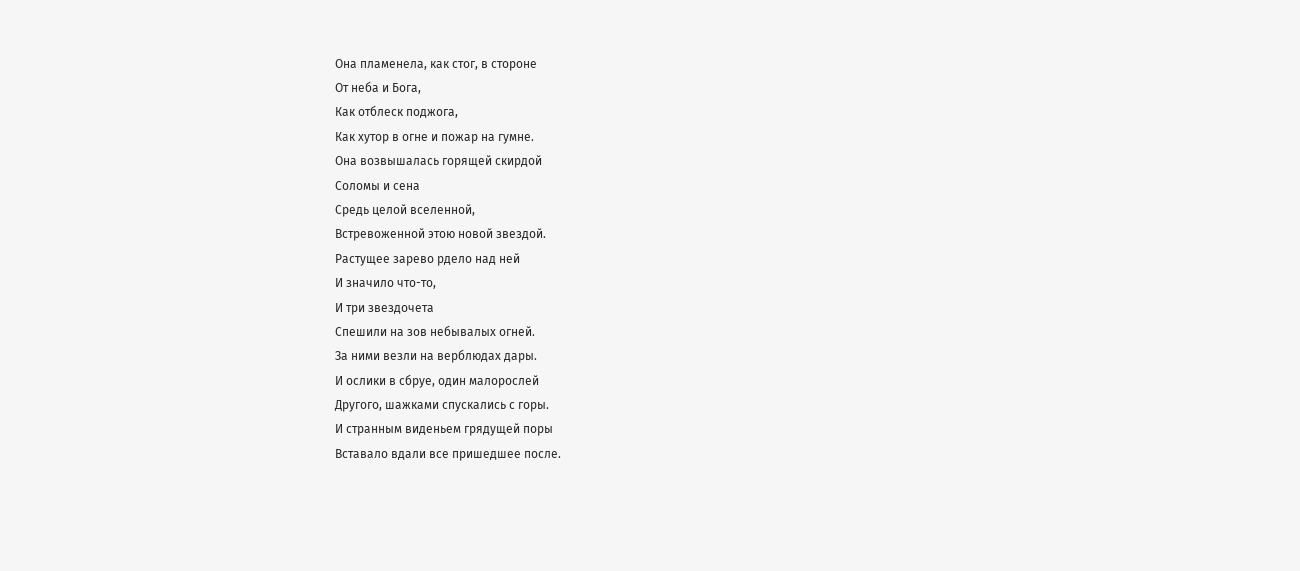Она пламенела, как стог, в стороне
От неба и Бога,
Как отблеск поджога,
Как хутор в огне и пожар на гумне.
Она возвышалась горящей скирдой
Соломы и сена
Средь целой вселенной,
Встревоженной этою новой звездой.
Растущее зарево рдело над ней
И значило что-то,
И три звездочета
Спешили на зов небывалых огней.
За ними везли на верблюдах дары.
И ослики в сбруе, один малорослей
Другого, шажками спускались с горы.
И странным виденьем грядущей поры
Вставало вдали все пришедшее после.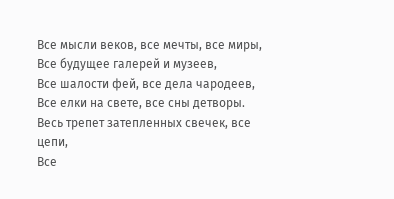Все мысли веков, все мечты, все миры,
Все будущее галерей и музеев,
Все шалости фей, все дела чародеев,
Все елки на свете, все сны детворы.
Весь трепет затепленных свечек, все цепи,
Все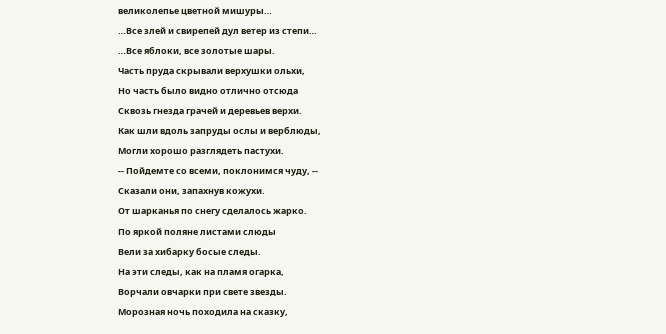великолепье цветной мишуры…
…Все злей и свирепей дул ветер из степи…
…Все яблоки, все золотые шары.
Часть пруда скрывали верхушки ольхи,
Но часть было видно отлично отсюда
Сквозь гнезда грачей и деревьев верхи.
Как шли вдоль запруды ослы и верблюды,
Могли хорошо разглядеть пастухи.
-- Пойдемте со всеми, поклонимся чуду, --
Сказали они, запахнув кожухи.
От шарканья по снегу сделалось жарко.
По яркой поляне листами слюды
Вели за хибарку босые следы.
На эти следы, как на пламя огарка,
Ворчали овчарки при свете звезды.
Морозная ночь походила на сказку,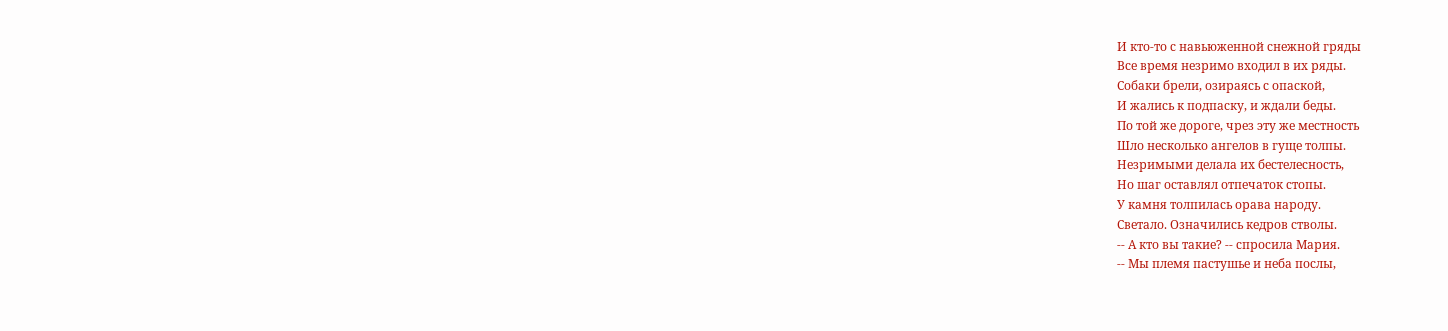И кто-то с навьюженной снежной гряды
Все время незримо входил в их ряды.
Собаки брели, озираясь с опаской,
И жались к подпаску, и ждали беды.
По той же дороге, чрез эту же местность
Шло несколько ангелов в гуще толпы.
Незримыми делала их бестелесность,
Но шаг оставлял отпечаток стопы.
У камня толпилась орава народу.
Светало. Означились кедров стволы.
-- А кто вы такие? -- спросила Мария.
-- Мы племя пастушье и неба послы,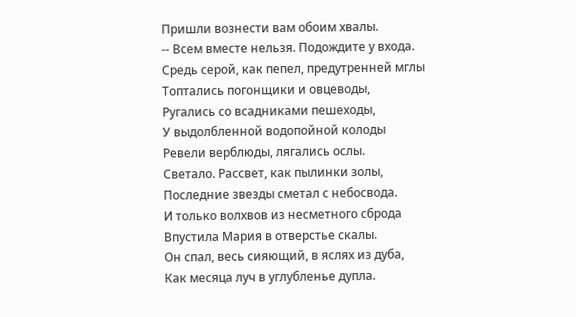Пришли вознести вам обоим хвалы.
-- Всем вместе нельзя. Подождите у входа.
Средь серой, как пепел, предутренней мглы
Топтались погонщики и овцеводы,
Ругались со всадниками пешеходы,
У выдолбленной водопойной колоды
Ревели верблюды, лягались ослы.
Светало. Рассвет, как пылинки золы,
Последние звезды сметал с небосвода.
И только волхвов из несметного сброда
Впустила Мария в отверстье скалы.
Он спал, весь сияющий, в яслях из дуба,
Как месяца луч в углубленье дупла.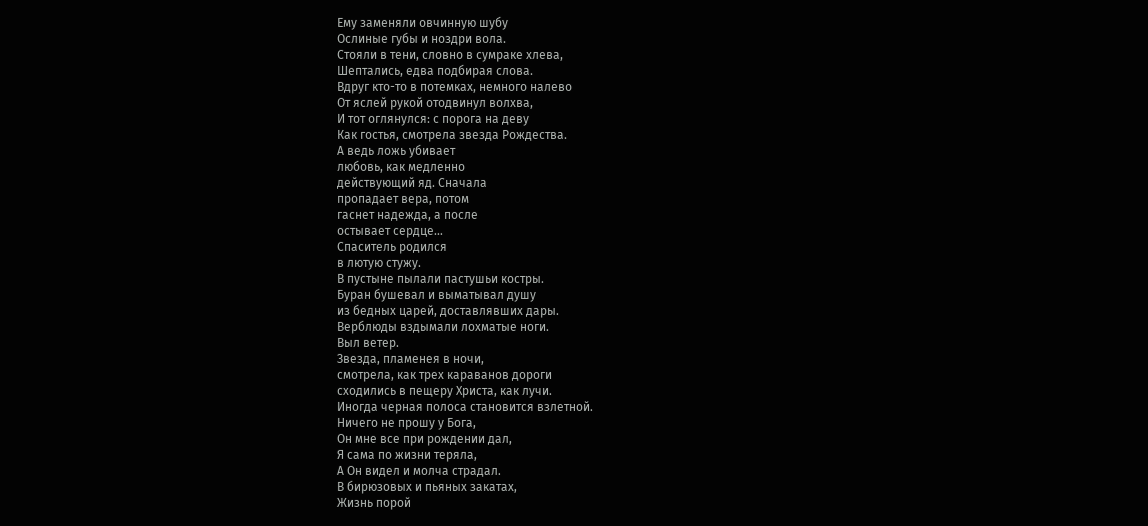Ему заменяли овчинную шубу
Ослиные губы и ноздри вола.
Стояли в тени, словно в сумраке хлева,
Шептались, едва подбирая слова.
Вдруг кто-то в потемках, немного налево
От яслей рукой отодвинул волхва,
И тот оглянулся: с порога на деву
Как гостья, смотрела звезда Рождества.
А ведь ложь убивает
любовь, как медленно
действующий яд. Сначала
пропадает вера, потом
гаснет надежда, а после
остывает сердце…
Спаситель родился
в лютую стужу.
В пустыне пылали пастушьи костры.
Буран бушевал и выматывал душу
из бедных царей, доставлявших дары.
Верблюды вздымали лохматые ноги.
Выл ветер.
Звезда, пламенея в ночи,
смотрела, как трех караванов дороги
сходились в пещеру Христа, как лучи.
Иногда черная полоса становится взлетной.
Ничего не прошу у Бога,
Он мне все при рождении дал,
Я сама по жизни теряла,
А Он видел и молча страдал.
В бирюзовых и пьяных закатах,
Жизнь порой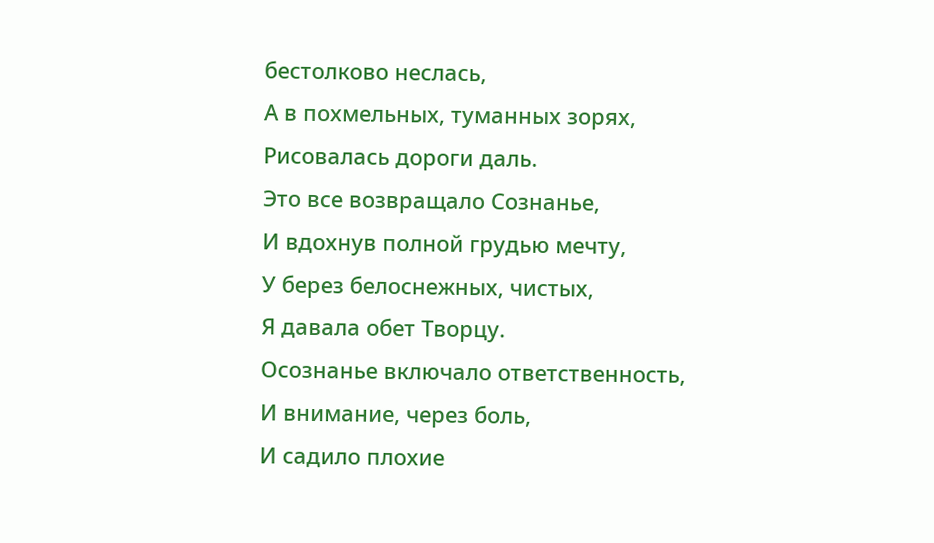бестолково неслась,
А в похмельных, туманных зорях,
Рисовалась дороги даль.
Это все возвращало Сознанье,
И вдохнув полной грудью мечту,
У берез белоснежных, чистых,
Я давала обет Творцу.
Осознанье включало ответственность,
И внимание, через боль,
И садило плохие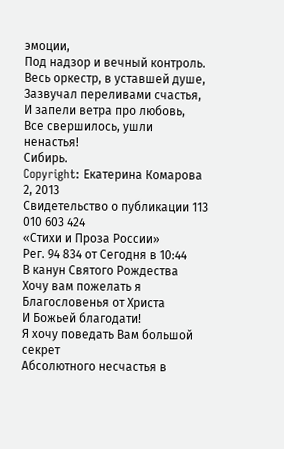эмоции,
Под надзор и вечный контроль.
Весь оркестр, в уставшей душе,
Зазвучал переливами счастья,
И запели ветра про любовь,
Все свершилось, ушли ненастья!
Сибирь.
Copyright: Екатерина Комарова 2, 2013
Свидетельство о публикации 113 010 603 424
«Стихи и Проза России»
Рег. 94 834 от Сегодня в 10:44
В канун Святого Рождества
Хочу вам пожелать я Благословенья от Христа
И Божьей благодати!
Я хочу поведать Вам большой секрет
Абсолютного несчастья в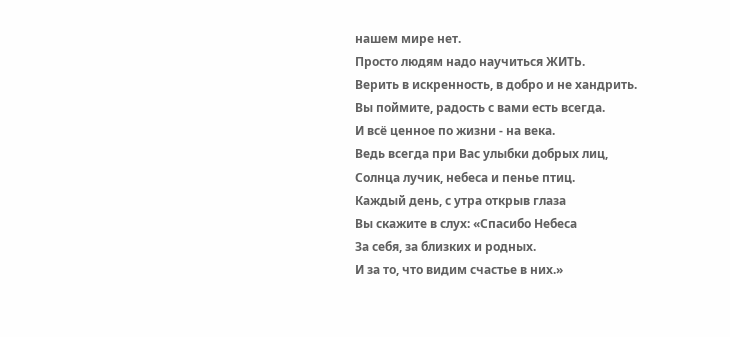нашем мире нет.
Просто людям надо научиться ЖИТЬ.
Верить в искренность, в добро и не хандрить.
Вы поймите, радость с вами есть всегда.
И всё ценное по жизни - на века.
Ведь всегда при Вас улыбки добрых лиц,
Солнца лучик, небеса и пенье птиц.
Каждый день, с утра открыв глаза
Вы скажите в слух: «Спасибо Небеса
За себя, за близких и родных.
И за то, что видим счастье в них.»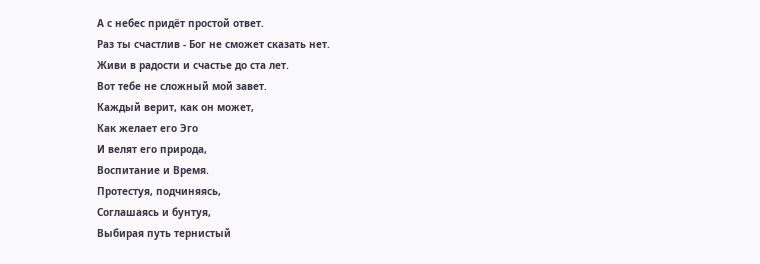А с небес придёт простой ответ.
Раз ты счастлив - Бог не сможет сказать нет.
Живи в радости и счастье до ста лет.
Вот тебе не сложный мой завет.
Каждый верит, как он может,
Как желает его Эго
И велят его природа,
Воспитание и Время.
Протестуя, подчиняясь,
Соглашаясь и бунтуя,
Выбирая путь тернистый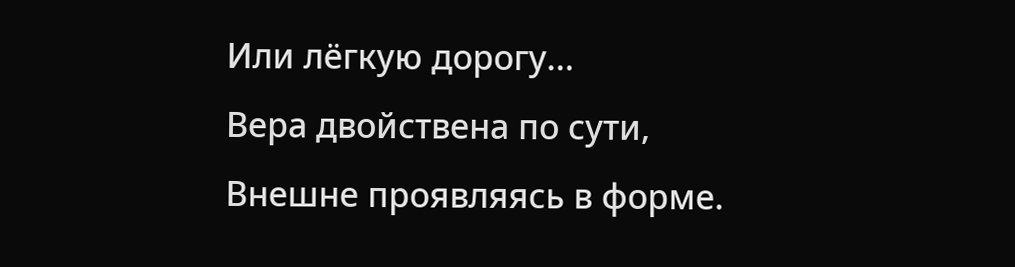Или лёгкую дорогу…
Вера двойствена по сути,
Внешне проявляясь в форме.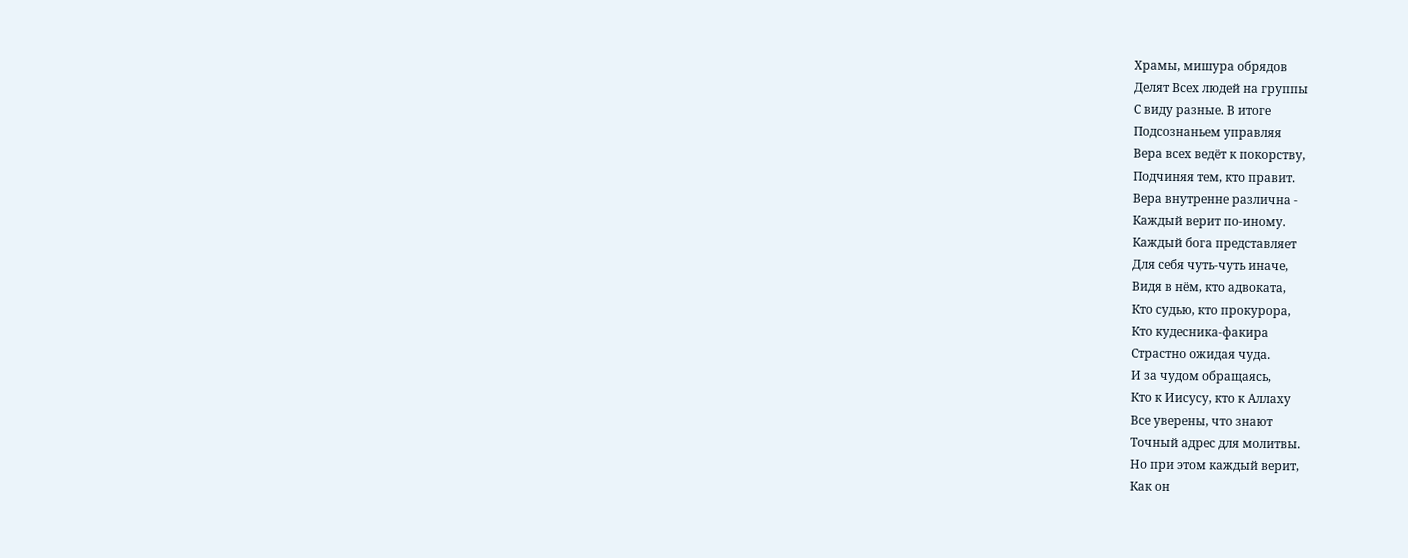Храмы, мишура обрядов
Делят Всех людей на группы
С виду разные. В итоге
Подсознаньем управляя
Вера всех ведёт к покорству,
Подчиняя тем, кто правит.
Вера внутренне различна -
Каждый верит по-иному.
Каждый бога представляет
Для себя чуть-чуть иначе,
Видя в нём, кто адвоката,
Кто судью, кто прокурора,
Кто кудесника-факира
Страстно ожидая чуда.
И за чудом обращаясь,
Кто к Иисусу, кто к Аллаху
Все уверены, что знают
Точный адрес для молитвы.
Но при этом каждый верит,
Как он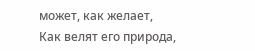может, как желает,
Как велят его природа,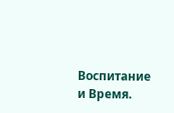Воспитание и Время.